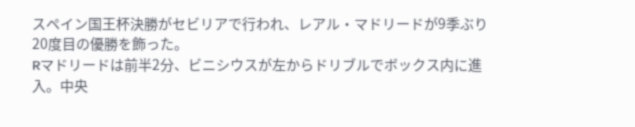スペイン国王杯決勝がセビリアで行われ、レアル・マドリードが9季ぶり20度目の優勝を飾った。
Rマドリードは前半2分、ビニシウスが左からドリブルでボックス内に進入。中央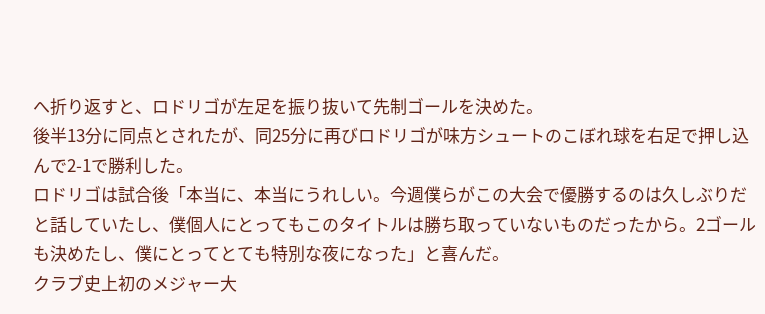へ折り返すと、ロドリゴが左足を振り抜いて先制ゴールを決めた。
後半13分に同点とされたが、同25分に再びロドリゴが味方シュートのこぼれ球を右足で押し込んで2-1で勝利した。
ロドリゴは試合後「本当に、本当にうれしい。今週僕らがこの大会で優勝するのは久しぶりだと話していたし、僕個人にとってもこのタイトルは勝ち取っていないものだったから。2ゴールも決めたし、僕にとってとても特別な夜になった」と喜んだ。
クラブ史上初のメジャー大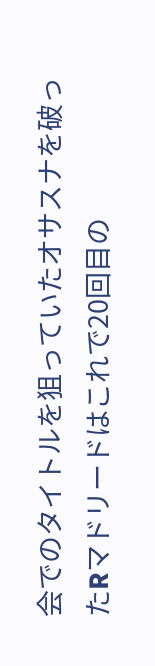会でのタイトルを狙っていたオサスナを破ったRマドリードはこれで20回目の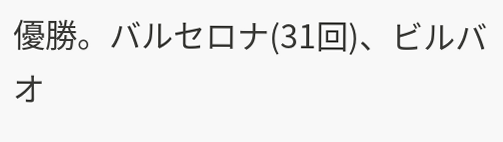優勝。バルセロナ(31回)、ビルバオ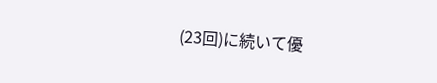(23回)に続いて優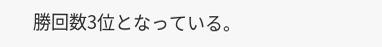勝回数3位となっている。